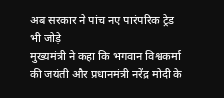अब सरकार ने पांच नए पारंपरिक ट्रेड भी जोड़े
मुख्यमंत्री ने कहा कि भगवान विश्वकर्मा की जयंती और प्रधानमंत्री नरेंद्र मोदी के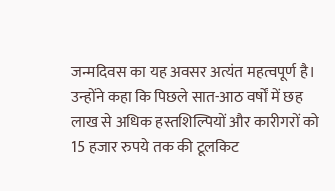जन्मदिवस का यह अवसर अत्यंत महत्वपूर्ण है। उन्होंने कहा कि पिछले सात-आठ वर्षों में छह लाख से अधिक हस्तशिल्पियों और कारीगरों को 15 हजार रुपये तक की टूलकिट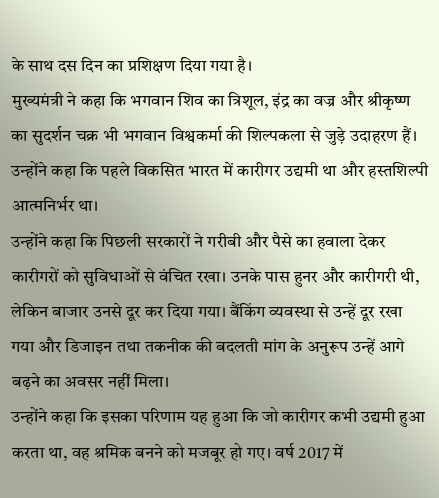के साथ दस दिन का प्रशिक्षण दिया गया है।
मुख्यमंत्री ने कहा कि भगवान शिव का त्रिशूल, इंद्र का वज्र और श्रीकृष्ण का सुदर्शन चक्र भी भगवान विश्वकर्मा की शिल्पकला से जुड़े उदाहरण हैं। उन्होंने कहा कि पहले विकसित भारत में कारीगर उद्यमी था और हस्तशिल्पी आत्मनिर्भर था।
उन्होंने कहा कि पिछली सरकारों ने गरीबी और पैसे का हवाला देकर कारीगरों को सुविधाओं से वंचित रखा। उनके पास हुनर और कारीगरी थी, लेकिन बाजार उनसे दूर कर दिया गया। बैंकिंग व्यवस्था से उन्हें दूर रखा गया और डिजाइन तथा तकनीक की बदलती मांग के अनुरूप उन्हें आगे बढ़ने का अवसर नहीं मिला।
उन्होंने कहा कि इसका परिणाम यह हुआ कि जो कारीगर कभी उद्यमी हुआ करता था, वह श्रमिक बनने को मजबूर हो गए। वर्ष 2017 में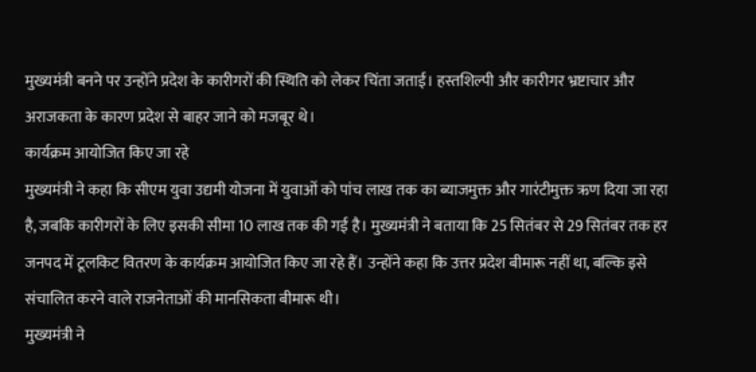मुख्यमंत्री बनने पर उन्होंने प्रदेश के कारीगरों की स्थिति को लेकर चिंता जताई। हस्तशिल्पी और कारीगर भ्रष्टाचार और अराजकता के कारण प्रदेश से बाहर जाने को मजबूर थे।
कार्यक्रम आयोजित किए जा रहे
मुख्यमंत्री ने कहा कि सीएम युवा उद्यमी योजना में युवाओं को पांच लाख तक का ब्याजमुक्त और गारंटीमुक्त ऋण दिया जा रहा है, जबकि कारीगरों के लिए इसकी सीमा 10 लाख तक की गई है। मुख्यमंत्री ने बताया कि 25 सितंबर से 29 सितंबर तक हर जनपद में टूलकिट वितरण के कार्यक्रम आयोजित किए जा रहे हैं। उन्होंने कहा कि उत्तर प्रदेश बीमारू नहीं था, बल्कि इसे संचालित करने वाले राजनेताओं की मानसिकता बीमारू थी।
मुख्यमंत्री ने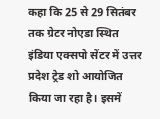कहा कि 25 से 29 सितंबर तक ग्रेटर नोएडा स्थित इंडिया एक्सपो सेंटर में उत्तर प्रदेश ट्रेड शो आयोजित किया जा रहा है। इसमें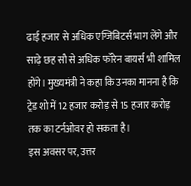ढाई हजार से अधिक एग्जिबिटर्स भाग लेंगे और साढ़े छह सौ से अधिक फॉरेन बायर्स भी शामिल होंगे। मुख्यमंत्री ने कहा कि उनका मानना है कि ट्रेड शो में 12 हजार करोड़ से 15 हजार करोड़ तक का टर्नओवर हो सकता है।
इस अवसर पर, उत्तर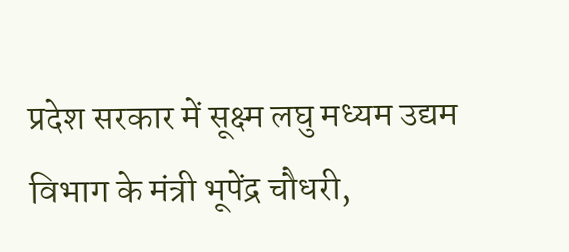प्रदेश सरकार में सूक्ष्म लघु मध्यम उद्यम विभाग के मंत्री भूपेंद्र चौधरी,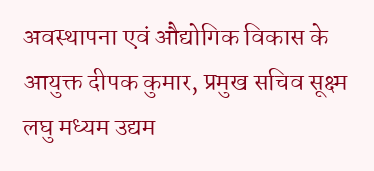अवस्थापना एवं औद्योगिक विकास के आयुक्त दीपक कुमार, प्रमुख सचिव सूक्ष्म लघु मध्यम उद्यम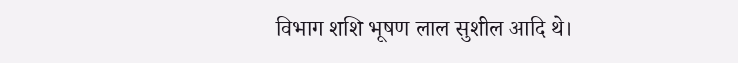विभाग शशि भूषण लाल सुशील आदि थे।